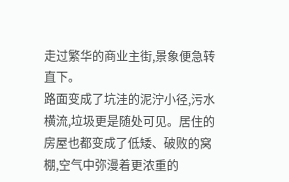走过繁华的商业主街,景象便急转直下。
路面变成了坑洼的泥泞小径,污水横流,垃圾更是随处可见。居住的房屋也都变成了低矮、破败的窝棚,空气中弥漫着更浓重的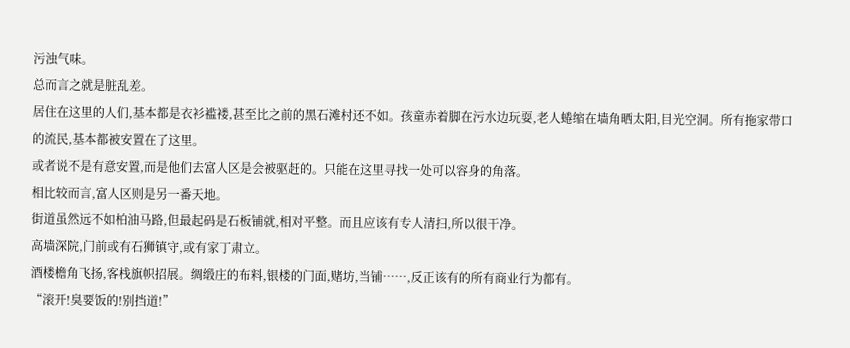污浊气味。
总而言之就是脏乱差。
居住在这里的人们,基本都是衣衫褴褛,甚至比之前的黑石滩村还不如。孩童赤着脚在污水边玩耍,老人蜷缩在墙角晒太阳,目光空洞。所有拖家带口的流民,基本都被安置在了这里。
或者说不是有意安置,而是他们去富人区是会被驱赶的。只能在这里寻找一处可以容身的角落。
相比较而言,富人区则是另一番天地。
街道虽然远不如柏油马路,但最起码是石板铺就,相对平整。而且应该有专人清扫,所以很干净。
高墙深院,门前或有石狮镇守,或有家丁肃立。
酒楼檐角飞扬,客栈旗帜招展。绸缎庄的布料,银楼的门面,赌坊,当铺……,反正该有的所有商业行为都有。
“滚开!臭要饭的!别挡道!”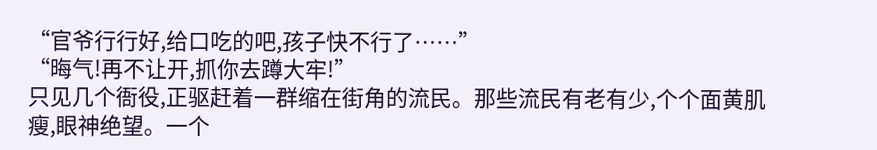“官爷行行好,给口吃的吧,孩子快不行了……”
“晦气!再不让开,抓你去蹲大牢!”
只见几个衙役,正驱赶着一群缩在街角的流民。那些流民有老有少,个个面黄肌瘦,眼神绝望。一个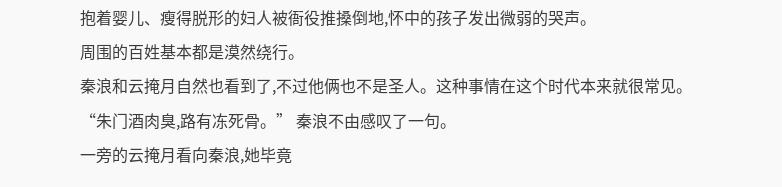抱着婴儿、瘦得脱形的妇人被衙役推搡倒地,怀中的孩子发出微弱的哭声。
周围的百姓基本都是漠然绕行。
秦浪和云掩月自然也看到了,不过他俩也不是圣人。这种事情在这个时代本来就很常见。
“朱门酒肉臭,路有冻死骨。” 秦浪不由感叹了一句。
一旁的云掩月看向秦浪,她毕竟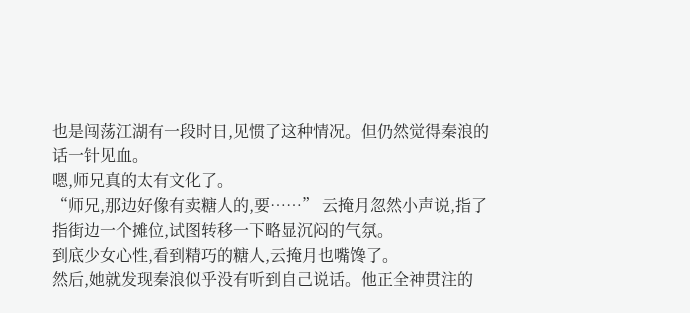也是闯荡江湖有一段时日,见惯了这种情况。但仍然觉得秦浪的话一针见血。
嗯,师兄真的太有文化了。
“师兄,那边好像有卖糖人的,要……” 云掩月忽然小声说,指了指街边一个摊位,试图转移一下略显沉闷的气氛。
到底少女心性,看到精巧的糖人,云掩月也嘴馋了。
然后,她就发现秦浪似乎没有听到自己说话。他正全神贯注的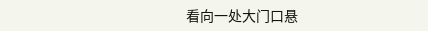看向一处大门口悬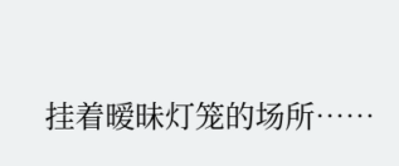挂着暧昧灯笼的场所……